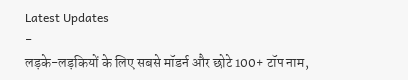Latest Updates
-
लड़के-लड़कियों के लिए सबसे मॉडर्न और छोटे 100+ टॉप नाम,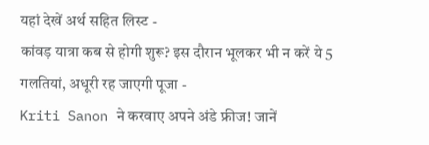यहां देखें अर्थ सहित लिस्ट -
कांवड़ यात्रा कब से होगी शुरू? इस दौरान भूलकर भी न करें ये 5 गलतियां, अधूरी रह जाएगी पूजा -
Kriti Sanon ने करवाए अपने अंडे फ्रीज! जानें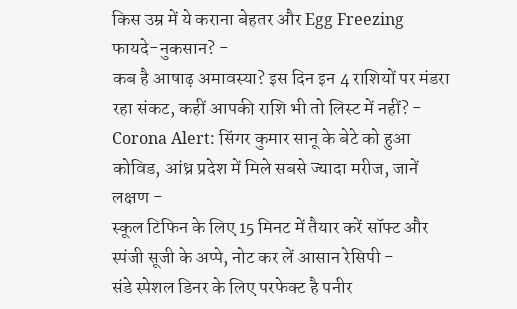किस उम्र में ये कराना बेहतर और Egg Freezing फायदे-नुकसान? -
कब है आषाढ़ अमावस्या? इस दिन इन 4 राशियों पर मंडरा रहा संकट, कहीं आपकी राशि भी तो लिस्ट में नहीं? -
Corona Alert: सिंगर कुमार सानू के बेटे को हुआ कोविड, आंध्र प्रदेश में मिले सबसे ज्यादा मरीज, जानें लक्षण -
स्कूल टिफिन के लिए 15 मिनट में तैयार करें सॉफ्ट और स्पंजी सूजी के अप्पे, नोट कर लें आसान रेसिपी -
संडे स्पेशल डिनर के लिए परफेक्ट है पनीर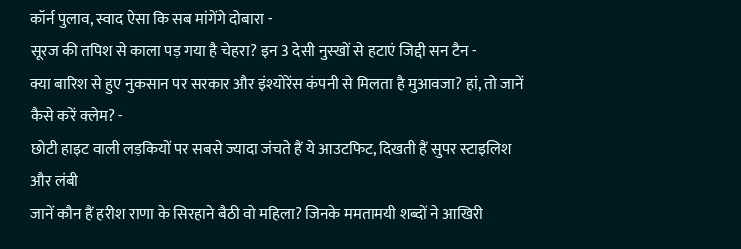कॉर्न पुलाव, स्वाद ऐसा कि सब मांगेंगे दोबारा -
सूरज की तपिश से काला पड़ गया है चेहरा? इन 3 देसी नुस्खों से हटाएं जिद्दी सन टैन -
क्या बारिश से हुए नुकसान पर सरकार और इंश्योरेंस कंपनी से मिलता है मुआवजा? हां, तो जानें कैसे करें क्लेम? -
छोटी हाइट वाली लड़कियों पर सबसे ज्यादा जंचते हैं ये आउटफिट, दिखती हैं सुपर स्टाइलिश और लंबी
जानें कौन हैं हरीश राणा के सिरहाने बैठी वो महिला? जिनके ममतामयी शब्दों ने आखिरी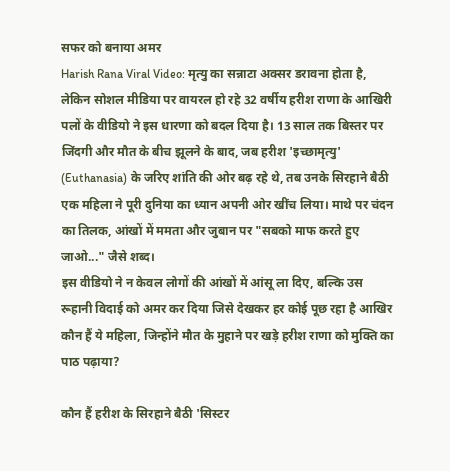सफर को बनाया अमर
Harish Rana Viral Video: मृत्यु का सन्नाटा अक्सर डरावना होता है, लेकिन सोशल मीडिया पर वायरल हो रहे 32 वर्षीय हरीश राणा के आखिरी पलों के वीडियो ने इस धारणा को बदल दिया है। 13 साल तक बिस्तर पर जिंदगी और मौत के बीच झूलने के बाद, जब हरीश 'इच्छामृत्यु' (Euthanasia) के जरिए शांति की ओर बढ़ रहे थे, तब उनके सिरहाने बैठी एक महिला ने पूरी दुनिया का ध्यान अपनी ओर खींच लिया। माथे पर चंदन का तिलक, आंखों में ममता और जुबान पर "सबको माफ करते हुए जाओ..." जैसे शब्द।
इस वीडियो ने न केवल लोगों की आंखों में आंसू ला दिए, बल्कि उस रूहानी विदाई को अमर कर दिया जिसे देखकर हर कोई पूछ रहा है आखिर कौन हैं ये महिला, जिन्होंने मौत के मुहाने पर खड़े हरीश राणा को मुक्ति का पाठ पढ़ाया?

कौन हैं हरीश के सिरहाने बैठी 'सिस्टर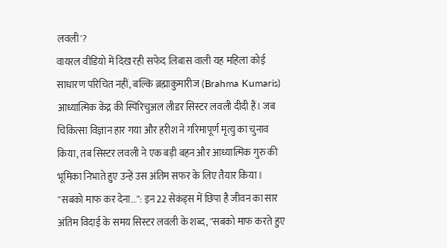लवली'?
वायरल वीडियो में दिख रही सफेद लिबास वाली यह महिला कोई साधारण परिचित नहीं, बल्कि ब्रह्माकुमारीज (Brahma Kumaris) आध्यात्मिक केंद्र की स्पिरिचुअल लीडर सिस्टर लवली दीदी हैं। जब चिकित्सा विज्ञान हार गया और हरीश ने गरिमापूर्ण मृत्यु का चुनाव किया, तब सिस्टर लवली ने एक बड़ी बहन और आध्यात्मिक गुरु की भूमिका निभाते हुए उन्हें उस अंतिम सफर के लिए तैयार किया।
"सबको माफ कर देना...": इन 22 सेकंड्स में छिपा है जीवन का सार
अंतिम विदाई के समय सिस्टर लवली के शब्द, "सबको माफ करते हुए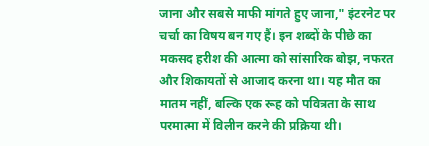जाना और सबसे माफी मांगते हुए जाना," इंटरनेट पर चर्चा का विषय बन गए हैं। इन शब्दों के पीछे का मकसद हरीश की आत्मा को सांसारिक बोझ, नफरत और शिकायतों से आजाद करना था। यह मौत का मातम नहीं, बल्कि एक रूह को पवित्रता के साथ परमात्मा में विलीन करने की प्रक्रिया थी।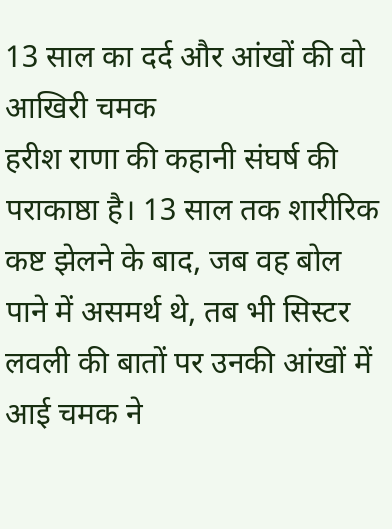13 साल का दर्द और आंखों की वो आखिरी चमक
हरीश राणा की कहानी संघर्ष की पराकाष्ठा है। 13 साल तक शारीरिक कष्ट झेलने के बाद, जब वह बोल पाने में असमर्थ थे, तब भी सिस्टर लवली की बातों पर उनकी आंखों में आई चमक ने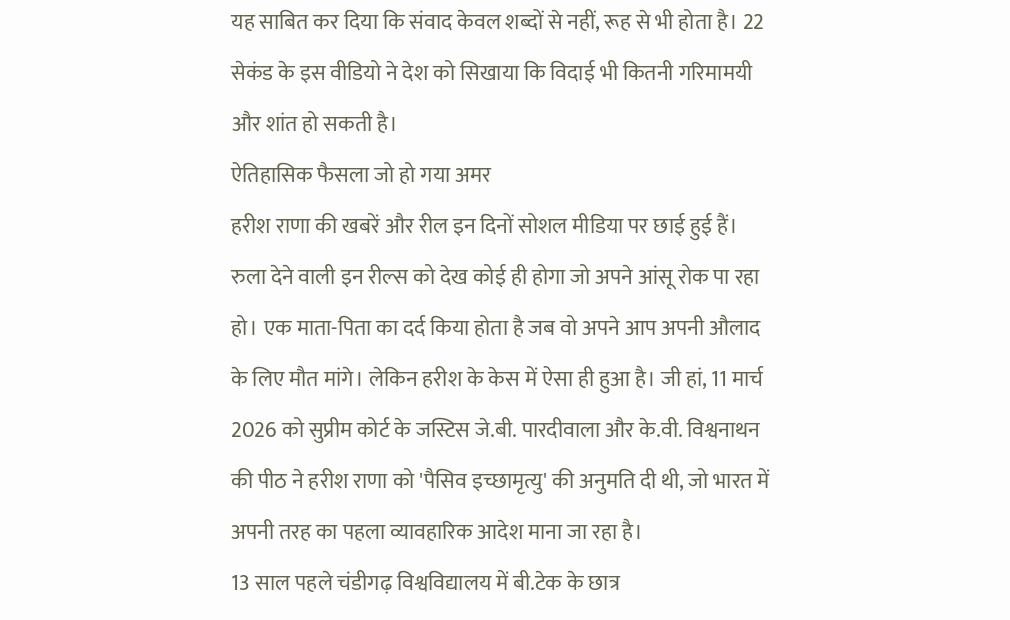यह साबित कर दिया कि संवाद केवल शब्दों से नहीं, रूह से भी होता है। 22 सेकंड के इस वीडियो ने देश को सिखाया कि विदाई भी कितनी गरिमामयी और शांत हो सकती है।
ऐतिहासिक फैसला जो हो गया अमर
हरीश राणा की खबरें और रील इन दिनों सोशल मीडिया पर छाई हुई हैं। रुला देने वाली इन रील्स को देख कोई ही होगा जो अपने आंसू रोक पा रहा हो। एक माता-पिता का दर्द किया होता है जब वो अपने आप अपनी औलाद के लिए मौत मांगे। लेकिन हरीश के केस में ऐसा ही हुआ है। जी हां, 11 मार्च 2026 को सुप्रीम कोर्ट के जस्टिस जे.बी. पारदीवाला और के.वी. विश्वनाथन की पीठ ने हरीश राणा को 'पैसिव इच्छामृत्यु' की अनुमति दी थी, जो भारत में अपनी तरह का पहला व्यावहारिक आदेश माना जा रहा है।
13 साल पहले चंडीगढ़ विश्वविद्यालय में बी.टेक के छात्र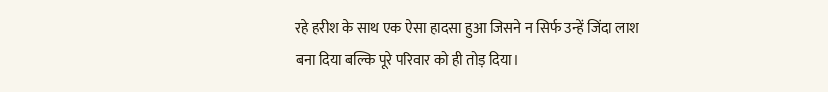रहे हरीश के साथ एक ऐसा हादसा हुआ जिसने न सिर्फ उन्हें जिंदा लाश बना दिया बल्कि पूरे परिवार को ही तोड़ दिया।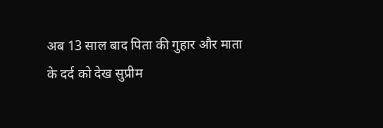अब 13 साल बाद पिता की गुहार और माता के दर्द को देख सुप्रीम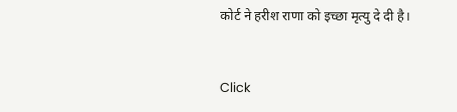कोर्ट ने हरीश राणा को इच्छा मृत्यु दे दी है।



Click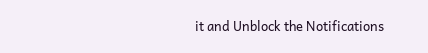it and Unblock the Notifications